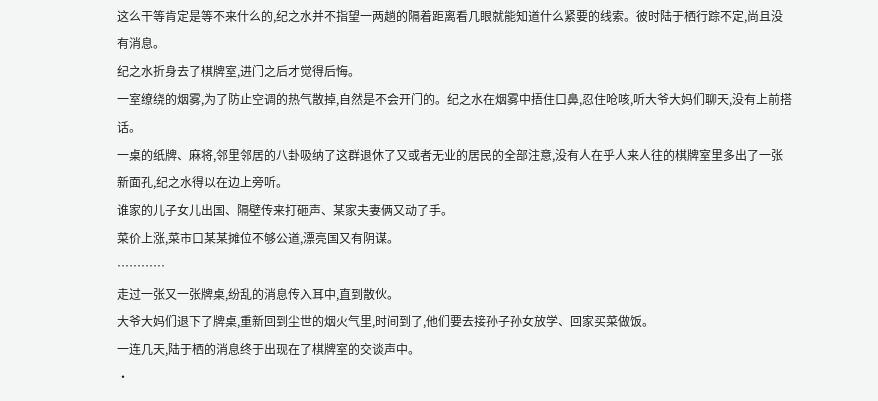这么干等肯定是等不来什么的,纪之水并不指望一两趟的隔着距离看几眼就能知道什么紧要的线索。彼时陆于栖行踪不定,尚且没有消息。
纪之水折身去了棋牌室,进门之后才觉得后悔。
一室缭绕的烟雾,为了防止空调的热气散掉,自然是不会开门的。纪之水在烟雾中捂住口鼻,忍住呛咳,听大爷大妈们聊天,没有上前搭话。
一桌的纸牌、麻将,邻里邻居的八卦吸纳了这群退休了又或者无业的居民的全部注意,没有人在乎人来人往的棋牌室里多出了一张新面孔,纪之水得以在边上旁听。
谁家的儿子女儿出国、隔壁传来打砸声、某家夫妻俩又动了手。
菜价上涨,菜市口某某摊位不够公道,漂亮国又有阴谋。
…………
走过一张又一张牌桌,纷乱的消息传入耳中,直到散伙。
大爷大妈们退下了牌桌,重新回到尘世的烟火气里,时间到了,他们要去接孙子孙女放学、回家买菜做饭。
一连几天,陆于栖的消息终于出现在了棋牌室的交谈声中。
·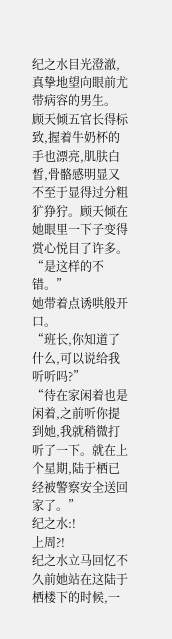纪之水目光澄澈,真挚地望向眼前尤带病容的男生。
顾天倾五官长得标致,握着牛奶杯的手也漂亮,肌肤白皙,骨骼感明显又不至于显得过分粗犷狰狞。顾天倾在她眼里一下子变得赏心悦目了许多。
“是这样的不错。”
她带着点诱哄般开口。
“班长,你知道了什么,可以说给我听听吗?”
“待在家闲着也是闲着,之前听你提到她,我就稍微打听了一下。就在上个星期,陆于栖已经被警察安全送回家了。”
纪之水:!
上周?!
纪之水立马回忆不久前她站在这陆于栖楼下的时候,一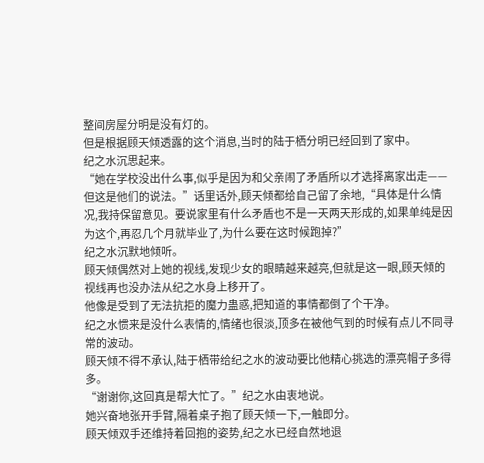整间房屋分明是没有灯的。
但是根据顾天倾透露的这个消息,当时的陆于栖分明已经回到了家中。
纪之水沉思起来。
“她在学校没出什么事,似乎是因为和父亲闹了矛盾所以才选择离家出走——但这是他们的说法。”话里话外,顾天倾都给自己留了余地,“具体是什么情况,我持保留意见。要说家里有什么矛盾也不是一天两天形成的,如果单纯是因为这个,再忍几个月就毕业了,为什么要在这时候跑掉?”
纪之水沉默地倾听。
顾天倾偶然对上她的视线,发现少女的眼睛越来越亮,但就是这一眼,顾天倾的视线再也没办法从纪之水身上移开了。
他像是受到了无法抗拒的魔力蛊惑,把知道的事情都倒了个干净。
纪之水惯来是没什么表情的,情绪也很淡,顶多在被他气到的时候有点儿不同寻常的波动。
顾天倾不得不承认,陆于栖带给纪之水的波动要比他精心挑选的漂亮帽子多得多。
“谢谢你,这回真是帮大忙了。”纪之水由衷地说。
她兴奋地张开手臂,隔着桌子抱了顾天倾一下,一触即分。
顾天倾双手还维持着回抱的姿势,纪之水已经自然地退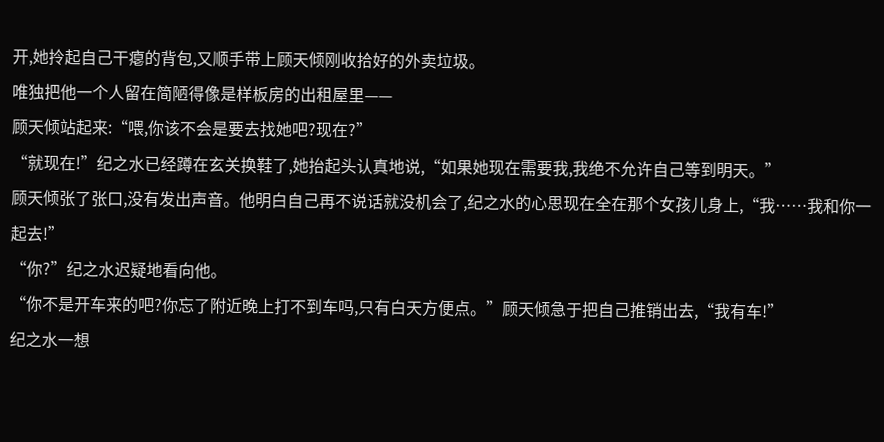开,她拎起自己干瘪的背包,又顺手带上顾天倾刚收拾好的外卖垃圾。
唯独把他一个人留在简陋得像是样板房的出租屋里——
顾天倾站起来:“喂,你该不会是要去找她吧?现在?”
“就现在!”纪之水已经蹲在玄关换鞋了,她抬起头认真地说,“如果她现在需要我,我绝不允许自己等到明天。”
顾天倾张了张口,没有发出声音。他明白自己再不说话就没机会了,纪之水的心思现在全在那个女孩儿身上,“我……我和你一起去!”
“你?”纪之水迟疑地看向他。
“你不是开车来的吧?你忘了附近晚上打不到车吗,只有白天方便点。”顾天倾急于把自己推销出去,“我有车!”
纪之水一想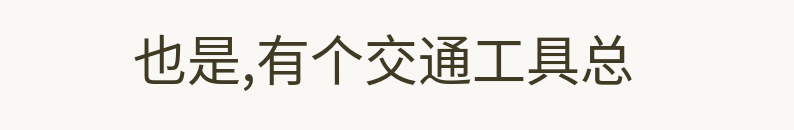也是,有个交通工具总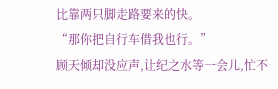比靠两只脚走路要来的快。
“那你把自行车借我也行。”
顾天倾却没应声,让纪之水等一会儿,忙不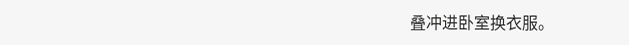叠冲进卧室换衣服。